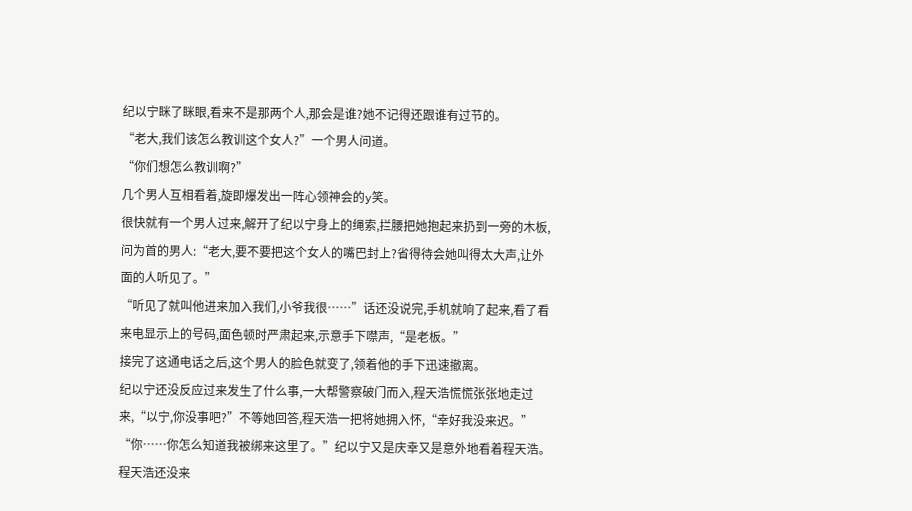纪以宁眯了眯眼,看来不是那两个人,那会是谁?她不记得还跟谁有过节的。
“老大,我们该怎么教训这个女人?”一个男人问道。
“你们想怎么教训啊?”
几个男人互相看着,旋即爆发出一阵心领神会的y笑。
很快就有一个男人过来,解开了纪以宁身上的绳索,拦腰把她抱起来扔到一旁的木板,问为首的男人:“老大,要不要把这个女人的嘴巴封上?省得待会她叫得太大声,让外面的人听见了。”
“听见了就叫他进来加入我们,小爷我很……”话还没说完,手机就响了起来,看了看来电显示上的号码,面色顿时严肃起来,示意手下噤声,“是老板。”
接完了这通电话之后,这个男人的脸色就变了,领着他的手下迅速撤离。
纪以宁还没反应过来发生了什么事,一大帮警察破门而入,程天浩慌慌张张地走过来,“以宁,你没事吧?”不等她回答,程天浩一把将她拥入怀,“幸好我没来迟。”
“你……你怎么知道我被绑来这里了。”纪以宁又是庆幸又是意外地看着程天浩。
程天浩还没来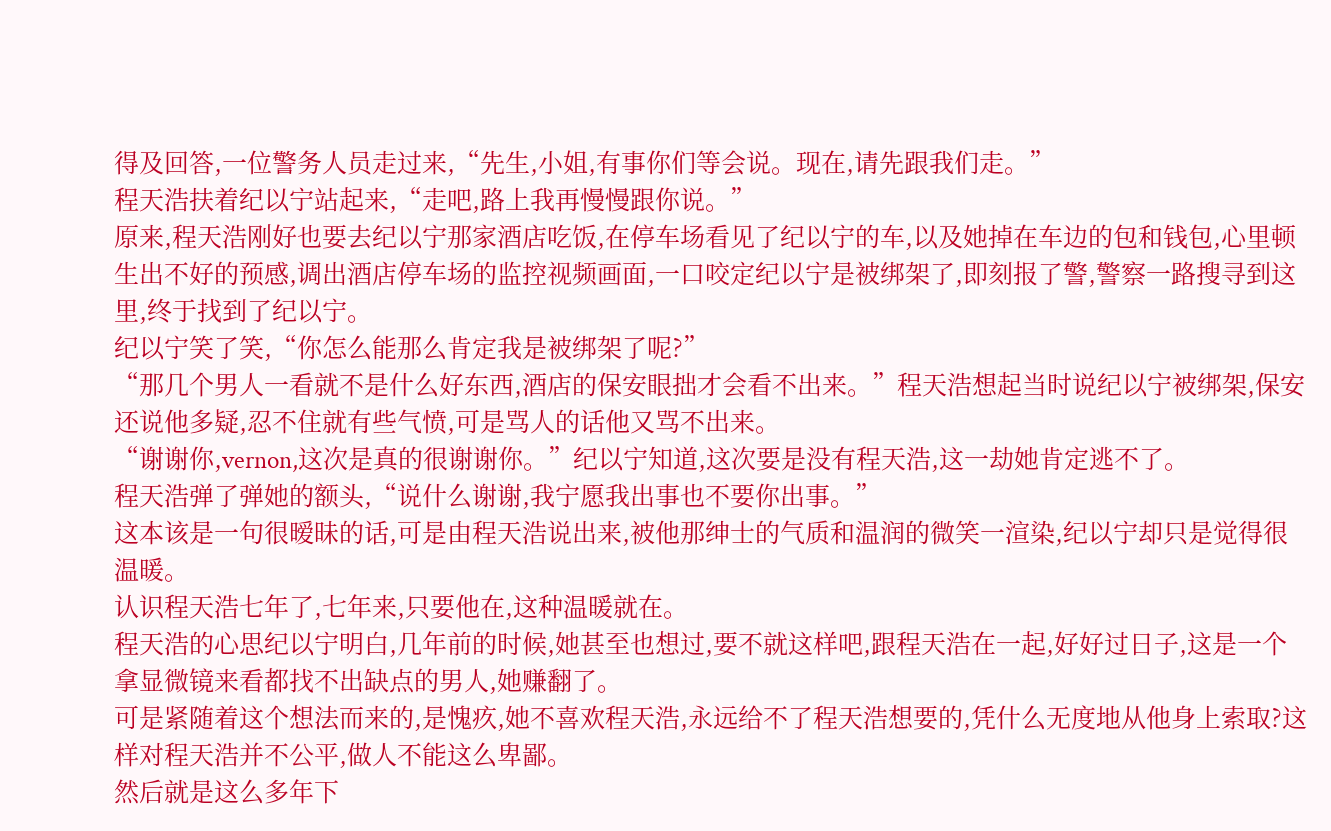得及回答,一位警务人员走过来,“先生,小姐,有事你们等会说。现在,请先跟我们走。”
程天浩扶着纪以宁站起来,“走吧,路上我再慢慢跟你说。”
原来,程天浩刚好也要去纪以宁那家酒店吃饭,在停车场看见了纪以宁的车,以及她掉在车边的包和钱包,心里顿生出不好的预感,调出酒店停车场的监控视频画面,一口咬定纪以宁是被绑架了,即刻报了警,警察一路搜寻到这里,终于找到了纪以宁。
纪以宁笑了笑,“你怎么能那么肯定我是被绑架了呢?”
“那几个男人一看就不是什么好东西,酒店的保安眼拙才会看不出来。”程天浩想起当时说纪以宁被绑架,保安还说他多疑,忍不住就有些气愤,可是骂人的话他又骂不出来。
“谢谢你,vernon,这次是真的很谢谢你。”纪以宁知道,这次要是没有程天浩,这一劫她肯定逃不了。
程天浩弹了弹她的额头,“说什么谢谢,我宁愿我出事也不要你出事。”
这本该是一句很暧昧的话,可是由程天浩说出来,被他那绅士的气质和温润的微笑一渲染,纪以宁却只是觉得很温暖。
认识程天浩七年了,七年来,只要他在,这种温暖就在。
程天浩的心思纪以宁明白,几年前的时候,她甚至也想过,要不就这样吧,跟程天浩在一起,好好过日子,这是一个拿显微镜来看都找不出缺点的男人,她赚翻了。
可是紧随着这个想法而来的,是愧疚,她不喜欢程天浩,永远给不了程天浩想要的,凭什么无度地从他身上索取?这样对程天浩并不公平,做人不能这么卑鄙。
然后就是这么多年下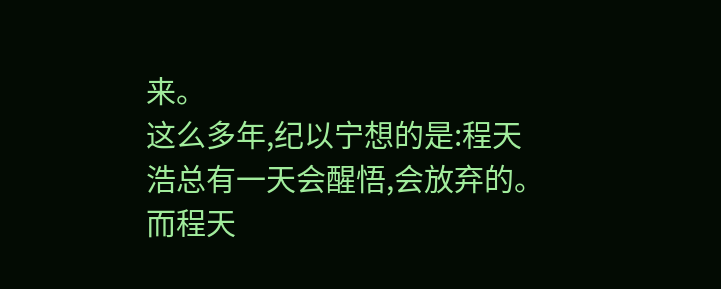来。
这么多年,纪以宁想的是:程天浩总有一天会醒悟,会放弃的。而程天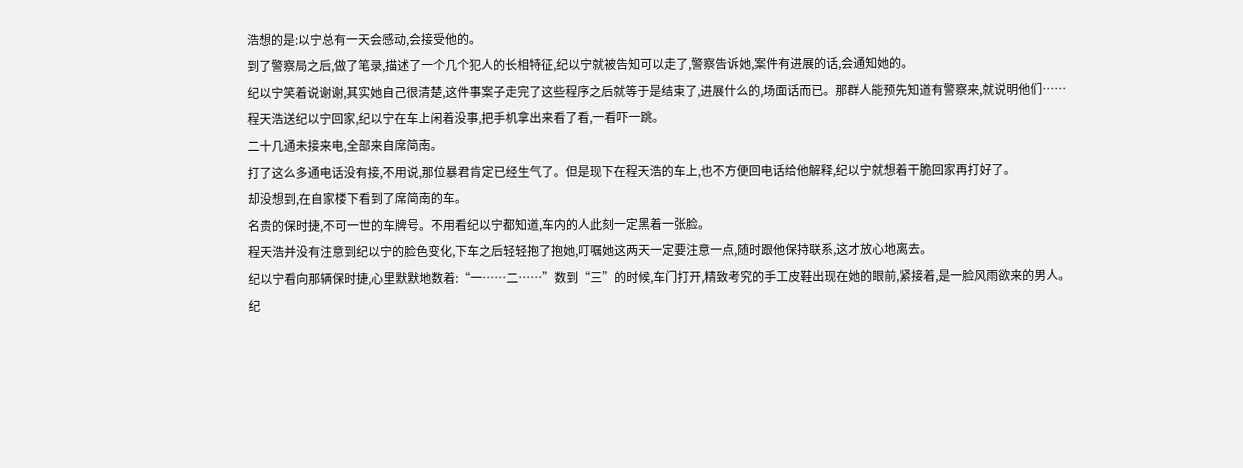浩想的是:以宁总有一天会感动,会接受他的。
到了警察局之后,做了笔录,描述了一个几个犯人的长相特征,纪以宁就被告知可以走了,警察告诉她,案件有进展的话,会通知她的。
纪以宁笑着说谢谢,其实她自己很清楚,这件事案子走完了这些程序之后就等于是结束了,进展什么的,场面话而已。那群人能预先知道有警察来,就说明他们……
程天浩送纪以宁回家,纪以宁在车上闲着没事,把手机拿出来看了看,一看吓一跳。
二十几通未接来电,全部来自席简南。
打了这么多通电话没有接,不用说,那位暴君肯定已经生气了。但是现下在程天浩的车上,也不方便回电话给他解释,纪以宁就想着干脆回家再打好了。
却没想到,在自家楼下看到了席简南的车。
名贵的保时捷,不可一世的车牌号。不用看纪以宁都知道,车内的人此刻一定黑着一张脸。
程天浩并没有注意到纪以宁的脸色变化,下车之后轻轻抱了抱她,叮嘱她这两天一定要注意一点,随时跟他保持联系,这才放心地离去。
纪以宁看向那辆保时捷,心里默默地数着:“一……二……”数到“三”的时候,车门打开,精致考究的手工皮鞋出现在她的眼前,紧接着,是一脸风雨欲来的男人。
纪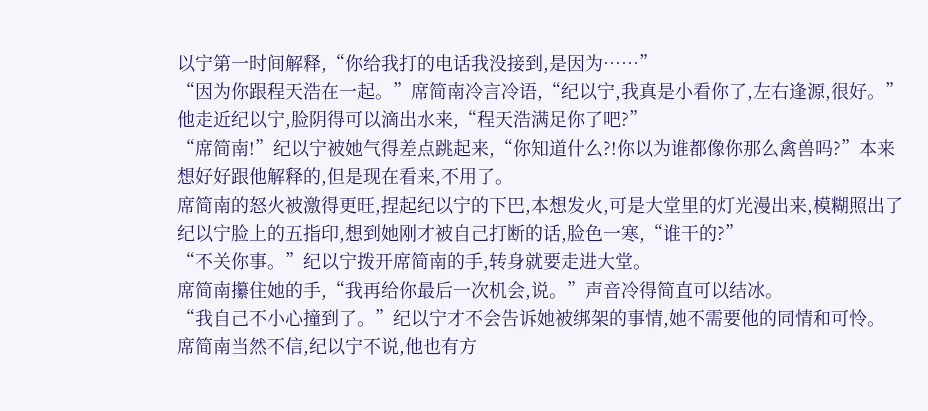以宁第一时间解释,“你给我打的电话我没接到,是因为……”
“因为你跟程天浩在一起。”席简南冷言冷语,“纪以宁,我真是小看你了,左右逢源,很好。”他走近纪以宁,脸阴得可以滴出水来,“程天浩满足你了吧?”
“席简南!”纪以宁被她气得差点跳起来,“你知道什么?!你以为谁都像你那么禽兽吗?”本来想好好跟他解释的,但是现在看来,不用了。
席简南的怒火被激得更旺,捏起纪以宁的下巴,本想发火,可是大堂里的灯光漫出来,模糊照出了纪以宁脸上的五指印,想到她刚才被自己打断的话,脸色一寒,“谁干的?”
“不关你事。”纪以宁拨开席简南的手,转身就要走进大堂。
席简南攥住她的手,“我再给你最后一次机会,说。”声音冷得简直可以结冰。
“我自己不小心撞到了。”纪以宁才不会告诉她被绑架的事情,她不需要他的同情和可怜。
席简南当然不信,纪以宁不说,他也有方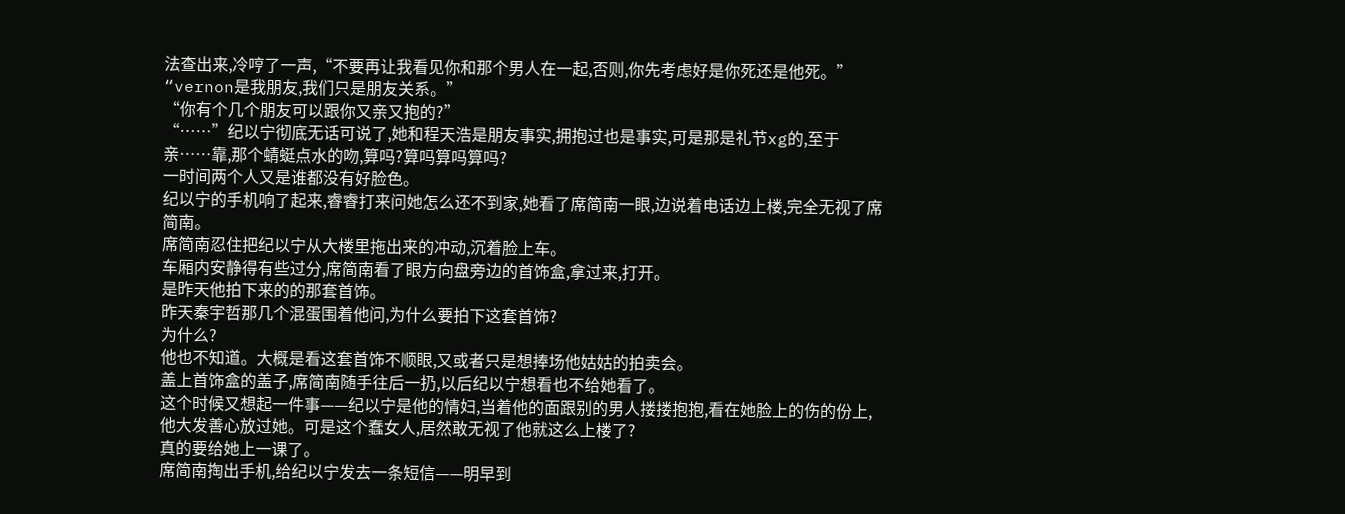法查出来,冷哼了一声,“不要再让我看见你和那个男人在一起,否则,你先考虑好是你死还是他死。”
“vernon是我朋友,我们只是朋友关系。”
“你有个几个朋友可以跟你又亲又抱的?”
“……”纪以宁彻底无话可说了,她和程天浩是朋友事实,拥抱过也是事实,可是那是礼节xg的,至于亲……靠,那个蜻蜓点水的吻,算吗?算吗算吗算吗?
一时间两个人又是谁都没有好脸色。
纪以宁的手机响了起来,睿睿打来问她怎么还不到家,她看了席简南一眼,边说着电话边上楼,完全无视了席简南。
席简南忍住把纪以宁从大楼里拖出来的冲动,沉着脸上车。
车厢内安静得有些过分,席简南看了眼方向盘旁边的首饰盒,拿过来,打开。
是昨天他拍下来的的那套首饰。
昨天秦宇哲那几个混蛋围着他问,为什么要拍下这套首饰?
为什么?
他也不知道。大概是看这套首饰不顺眼,又或者只是想捧场他姑姑的拍卖会。
盖上首饰盒的盖子,席简南随手往后一扔,以后纪以宁想看也不给她看了。
这个时候又想起一件事——纪以宁是他的情妇,当着他的面跟别的男人搂搂抱抱,看在她脸上的伤的份上,他大发善心放过她。可是这个蠢女人,居然敢无视了他就这么上楼了?
真的要给她上一课了。
席简南掏出手机,给纪以宁发去一条短信——明早到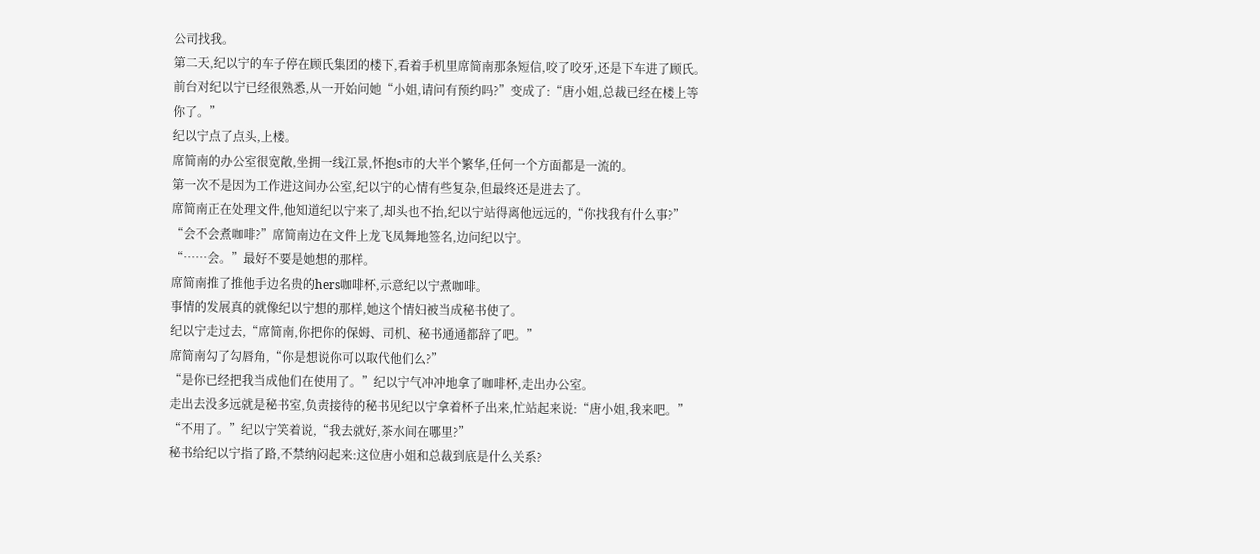公司找我。
第二天,纪以宁的车子停在顾氏集团的楼下,看着手机里席简南那条短信,咬了咬牙,还是下车进了顾氏。
前台对纪以宁已经很熟悉,从一开始问她“小姐,请问有预约吗?”变成了:“唐小姐,总裁已经在楼上等你了。”
纪以宁点了点头,上楼。
席简南的办公室很宽敞,坐拥一线江景,怀抱s市的大半个繁华,任何一个方面都是一流的。
第一次不是因为工作进这间办公室,纪以宁的心情有些复杂,但最终还是进去了。
席简南正在处理文件,他知道纪以宁来了,却头也不抬,纪以宁站得离他远远的,“你找我有什么事?”
“会不会煮咖啡?”席简南边在文件上龙飞凤舞地签名,边问纪以宁。
“……会。”最好不要是她想的那样。
席简南推了推他手边名贵的hers咖啡杯,示意纪以宁煮咖啡。
事情的发展真的就像纪以宁想的那样,她这个情妇被当成秘书使了。
纪以宁走过去,“席简南,你把你的保姆、司机、秘书通通都辞了吧。”
席简南勾了勾唇角,“你是想说你可以取代他们么?”
“是你已经把我当成他们在使用了。”纪以宁气冲冲地拿了咖啡杯,走出办公室。
走出去没多远就是秘书室,负责接待的秘书见纪以宁拿着杯子出来,忙站起来说:“唐小姐,我来吧。”
“不用了。”纪以宁笑着说,“我去就好,茶水间在哪里?”
秘书给纪以宁指了路,不禁纳闷起来:这位唐小姐和总裁到底是什么关系?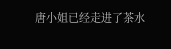唐小姐已经走进了茶水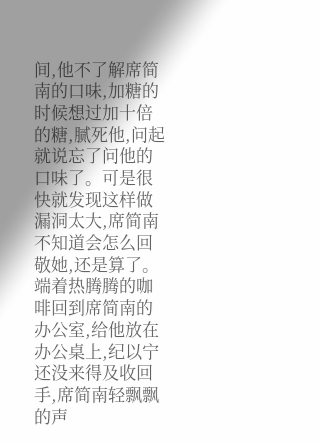间,他不了解席简南的口味,加糖的时候想过加十倍的糖,腻死他,问起就说忘了问他的口味了。可是很快就发现这样做漏洞太大,席简南不知道会怎么回敬她,还是算了。
端着热腾腾的咖啡回到席简南的办公室,给他放在办公桌上,纪以宁还没来得及收回手,席简南轻飘飘的声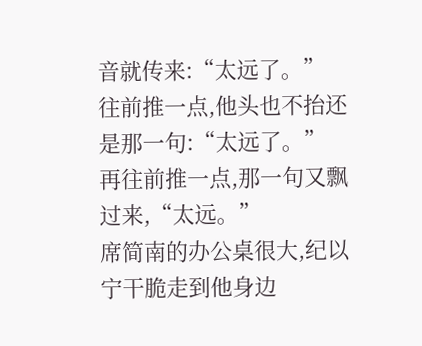音就传来:“太远了。”
往前推一点,他头也不抬还是那一句:“太远了。”
再往前推一点,那一句又飘过来,“太远。”
席简南的办公桌很大,纪以宁干脆走到他身边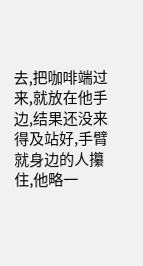去,把咖啡端过来,就放在他手边,结果还没来得及站好,手臂就身边的人攥住,他略一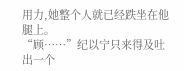用力,她整个人就已经跌坐在他腿上。
“顾……”纪以宁只来得及吐出一个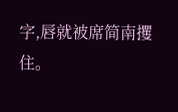字,唇就被席简南攫住。